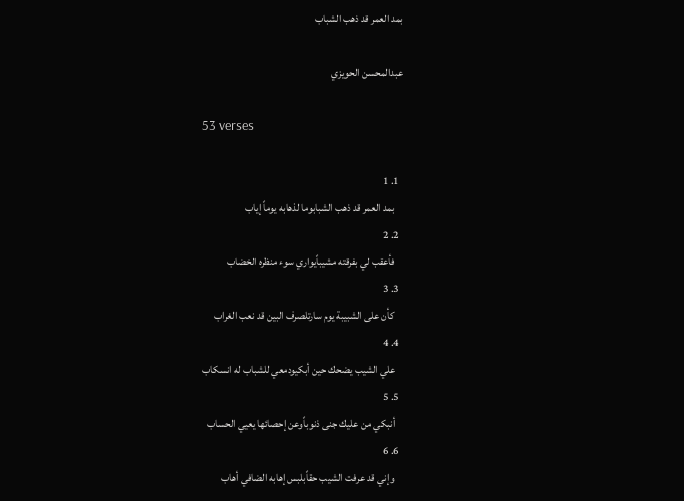بمد العمر قد ذهب الشباب

عبدالمحسن الحويزي

53 verses

  1. 1
    بمد العمر قد ذهب الشبابوما لذهابه يوماً إياب
  2. 2
    فأعقب لي بفرقته مشيباًيواري سوء منظره الخضاب
  3. 3
    كأن على الشبيبة يوم سارتلصرف البين قد نعب الغراب
  4. 4
    علي الشيب يضحك حين أبكيودمعي للشباب له انسكاب
  5. 5
    أنبكي من عليك جنى ذنوباًوعن إحصائها يعيي الحساب
  6. 6
    وإني قد عرفت الشيب حقاًبلبس إهابه الضافي أهاب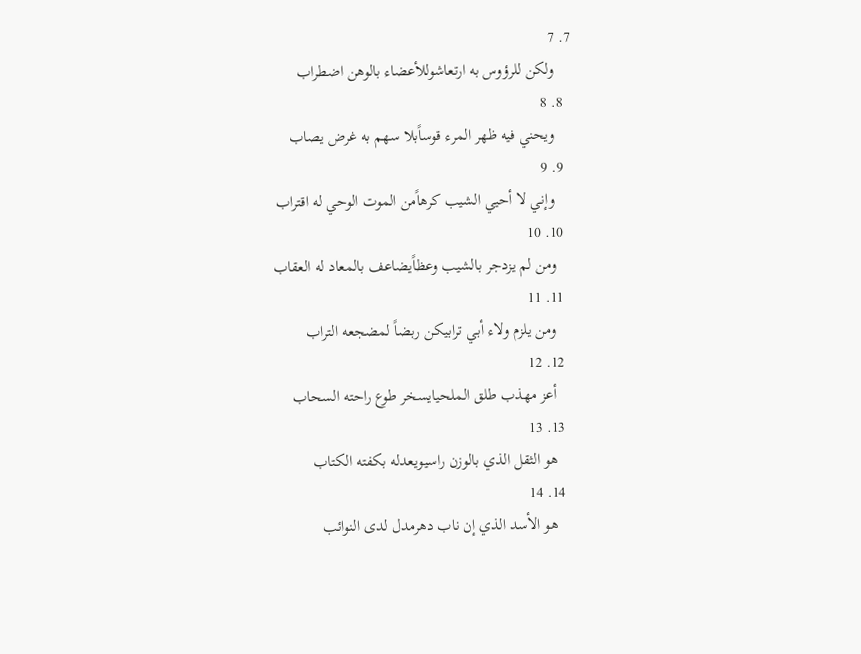7. 7
    ولكن للرؤوس به ارتعاشوللأعضاء بالوهن اضطراب
  8. 8
    ويحني فيه ظهر المرء قوساًبلا سهم به غرض يصاب
  9. 9
    وإني لا أحيي الشيب كرهاًمن الموت الوحي له اقتراب
  10. 10
    ومن لم يزدجر بالشيب وعظاًيضاعف بالمعاد له العقاب
  11. 11
    ومن يلزم ولاء أبي ترابيكن ربضاً لمضجعه التراب
  12. 12
    أعز مهذب طلق الملحيايسخر طوع راحته السحاب
  13. 13
    هو الثقل الذي بالوزن راسيويعدله بكفته الكتاب
  14. 14
    هو الأسد الذي إن ناب دهرمدل لدى النوائب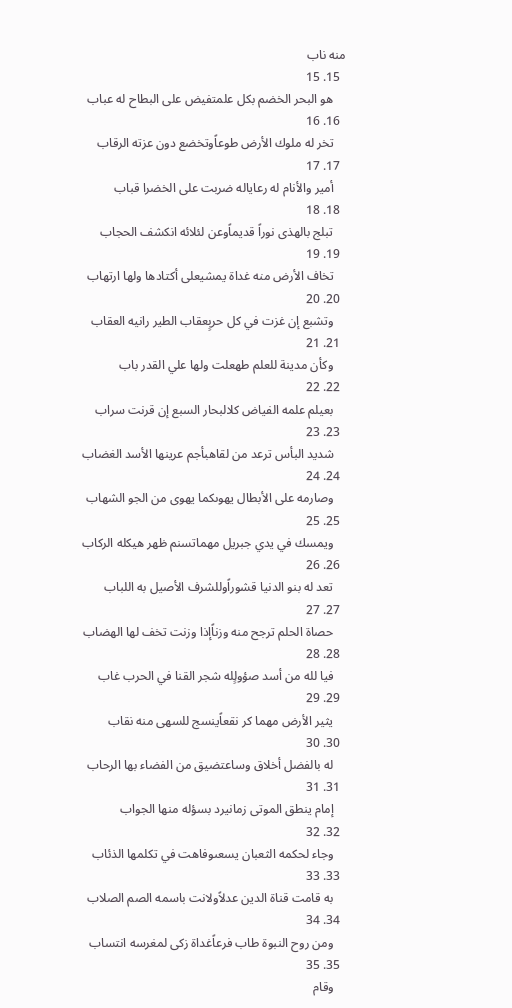منه ناب
  15. 15
    هو البحر الخضم بكل علمتفيض على البطاح له عباب
  16. 16
    تخر له ملوك الأرض طوعاًوتخضع دون عزته الرقاب
  17. 17
    أمير والأنام له رعاياله ضربت على الخضرا قباب
  18. 18
    تبلج بالهذى نوراً قديماًوعن لئلائه انكشف الحجاب
  19. 19
    تخاف الأرض منه غداة يمشيعلى أكتادها ولها ارتهاب
  20. 20
    وتشبع إن غزت في كل حربٍعقاب الطير رانيه العقاب
  21. 21
    وكأن مدينة للعلم طهعلت ولها علي القدر باب
  22. 22
    بعيلم علمه الفياض كلالبحار السبع إن قرنت سراب
  23. 23
    شديد البأس ترعد من لقاهبأجم عرينها الأسد الغضاب
  24. 24
    وصارمه على الأبطال يهوىكما يهوى من الجو الشهاب
  25. 25
    ويمسك في يدي جبريل مهماتسنم ظهر هيكله الركاب
  26. 26
    تعد له بنو الدنيا قشوراًوللشرف الأصيل به اللباب
  27. 27
    حصاة الحلم ترجح منه وزناًإذا وزنت تخف لها الهضاب
  28. 28
    فيا لله من أسد صؤولٍله شجر القنا في الحرب غاب
  29. 29
    يثير الأرض مهما كر نقعاًينسج للسهى منه نقاب
  30. 30
    له بالفضل أخلاق وساعتضيق من الفضاء بها الرحاب
  31. 31
    إمام ينطق الموتى زمانيرد بسؤله منها الجواب
  32. 32
    وجاء لحكمه الثعبان يسعىوفاهت في تكلمها الذئاب
  33. 33
    به قامت قناة الدين عدلاًولانت باسمه الصم الصلاب
  34. 34
    ومن روح النبوة طاب فرعاًغداة زكى لمغرسه انتساب
  35. 35
    وقام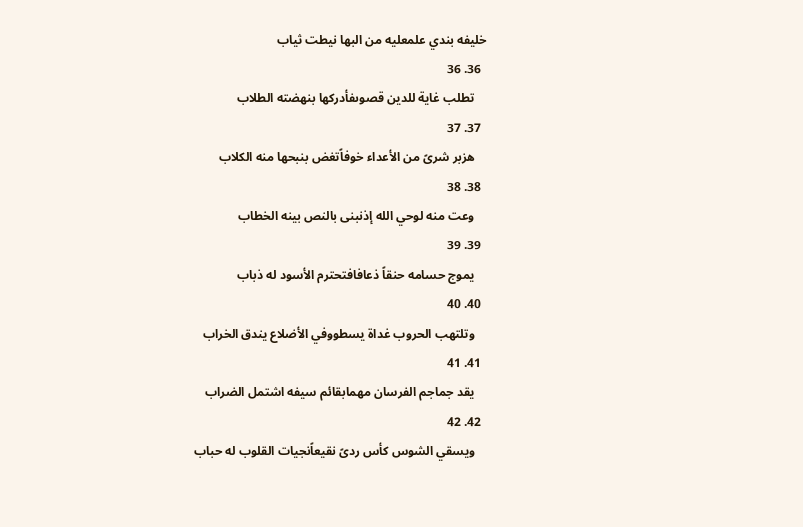خليفه بندي علمعليه من البها نيطت ثياب
  36. 36
    تطلب غاية للدين قصوىفأدركها بنهضته الطلاب
  37. 37
    هزبر شرىً من الأعداء خوفاًتغض بنبحها منه الكلاب
  38. 38
    وعت منه لوحي الله إذنبنى بالنص بينه الخطاب
  39. 39
    يموج حسامه حنقاً ذعافافتحترم الأسود له ذباب
  40. 40
    وتلتهب الحروب غداة يسطووفي الأضلاع يندق الخراب
  41. 41
    يقد جماجم الفرسان مهمابقائم سيفه اشتمل الضراب
  42. 42
    ويسقي الشوس كأس ردىً نقيعاًنجيات القلوب له حباب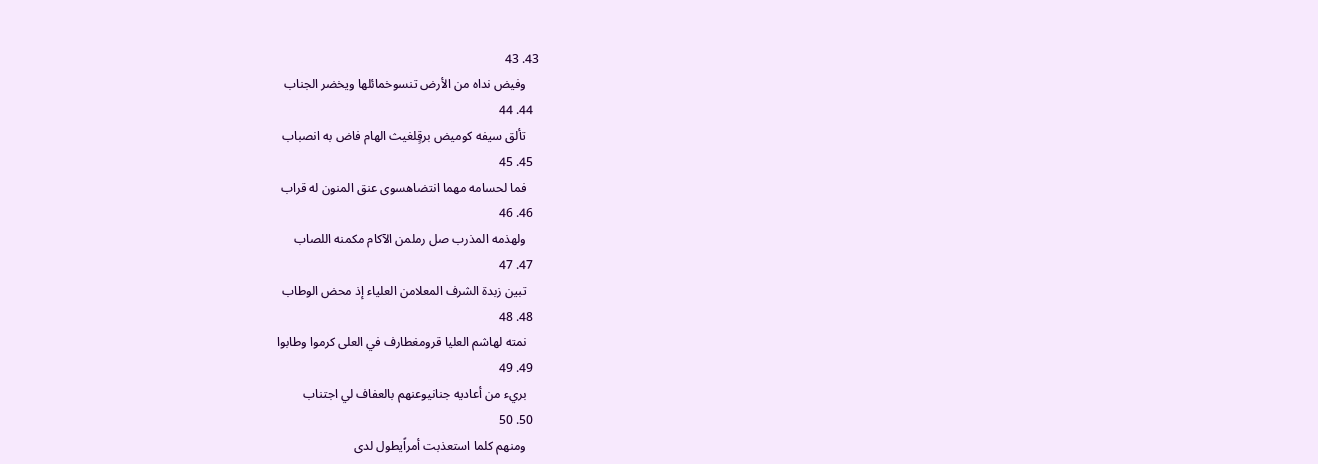43. 43
    وفيض نداه من الأرض تنسوخمائلها ويخضر الجناب
  44. 44
    تألق سيفه كوميض برقٍلغيث الهام فاض به انصباب
  45. 45
    فما لحسامه مهما انتضاهسوى عنق المنون له قراب
  46. 46
    ولهذمه المذرب صل رملمن الآكام مكمنه اللصاب
  47. 47
    تبين زبدة الشرف المعلامن العلياء إذ محض الوطاب
  48. 48
    نمته لهاشم العليا قرومغطارف في العلى كرموا وطابوا
  49. 49
    بريء من أعاديه جنانيوعنهم بالعفاف لي اجتناب
  50. 50
    ومنهم كلما استعذبت أمراًيطول لدى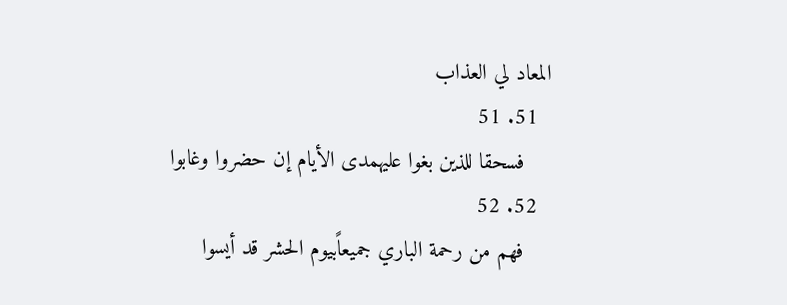المعاد لي العذاب
  51. 51
    فسحقا للذين بغوا عليهمدى الأيام إن حضروا وغابوا
  52. 52
    فهم من رحمة الباري جميعاًبيوم الحشر قد أيسوا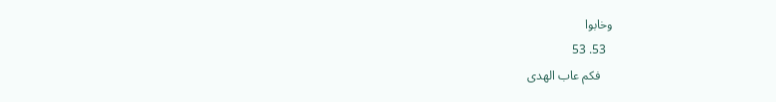وخابوا
  53. 53
    فكم عاب الهدى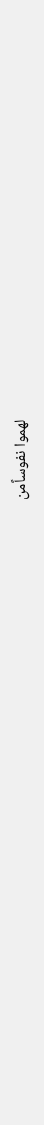لهموا نفوساًمن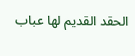الحقد القديم لها عباب